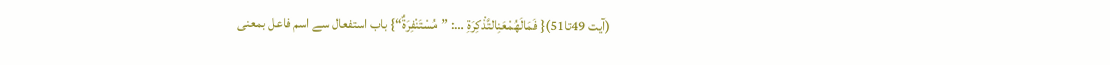(آیت 49تا51){ فَمَالَهُمْعَنِالتَّذْكِرَةِ …: ”مُسْتَنْفِرَةٌ“} باب استفعال سے اسم فاعل بمعنی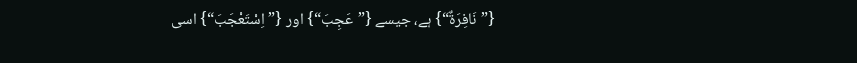{”نَافِرَةٌ“} ہے، جیسے {”عَجِبَ“} اور {”اِسْتَعْجَبَ“} اسی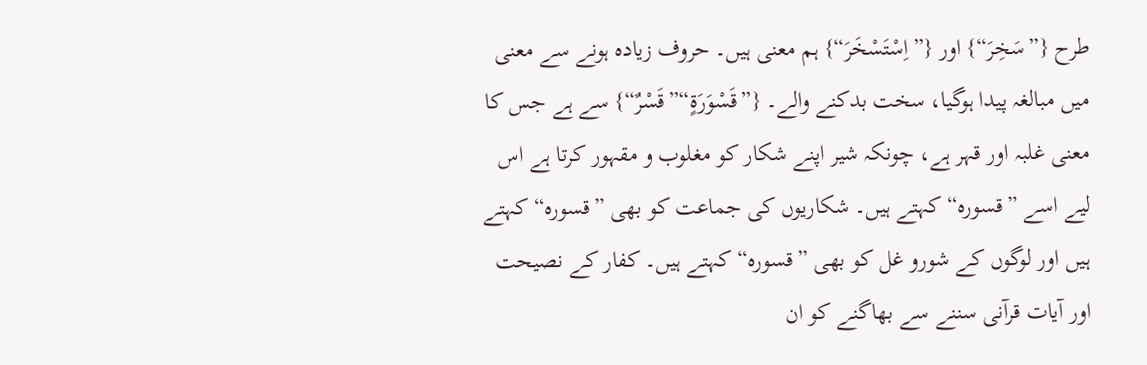طرح {”سَخِرَ“} اور {”اِسْتَسْخَرَ“} ہم معنی ہیں۔ حروف زیادہ ہونے سے معنی میں مبالغہ پیدا ہوگیا، سخت بدکنے والے۔ {”قَسْوَرَةٍ“”قَسْرٌ“} سے ہے جس کا معنی غلبہ اور قہر ہے، چونکہ شیر اپنے شکار کو مغلوب و مقہور کرتا ہے اس لیے اسے ”قسورہ“ کہتے ہیں۔ شکاریوں کی جماعت کو بھی ”قسورہ“ کہتے ہیں اور لوگوں کے شورو غل کو بھی ”قسورہ“ کہتے ہیں۔ کفار کے نصیحت اور آیات قرآنی سننے سے بھاگنے کو ان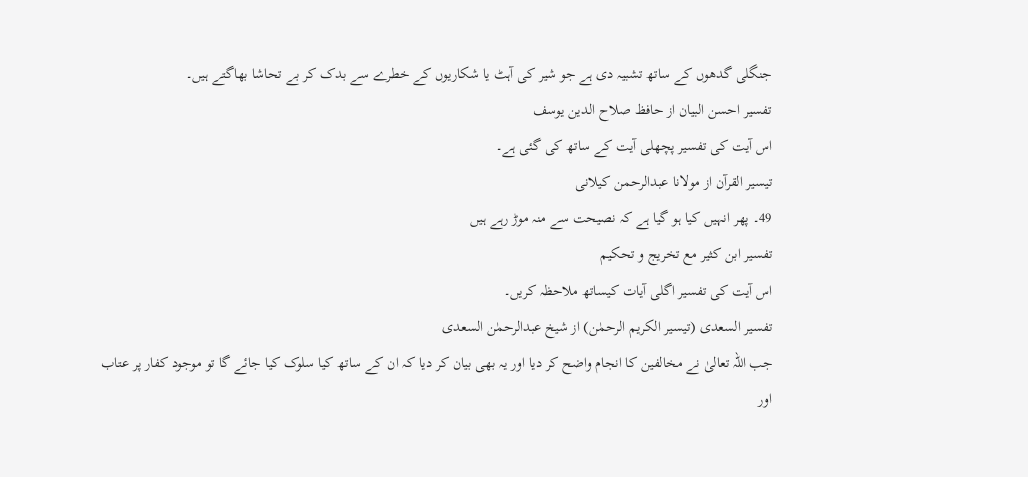جنگلی گدھوں کے ساتھ تشبیہ دی ہے جو شیر کی آہٹ یا شکاریوں کے خطرے سے بدک کر بے تحاشا بھاگتے ہیں۔
تفسیر احسن البیان از حافظ صلاح الدین یوسف
اس آیت کی تفسیر پچھلی آیت کے ساتھ کی گئی ہے۔
تيسير القرآن از مولانا عبدالرحمن کیلانی
49۔ پھر انہیں کیا ہو گیا ہے کہ نصیحت سے منہ موڑ رہے ہیں
تفسیر ابن کثیر مع تخریج و تحکیم
اس آیت کی تفسیر اگلی آیات کیساتھ ملاحظہ کریں۔
تفسیر السعدی (تیسیر الکریم الرحمٰن) از شیخ عبدالرحمٰن السعدی
جب اللہ تعالیٰ نے مخالفین کا انجام واضح کر دیا اور یہ بھی بیان کر دیا کہ ان کے ساتھ کیا سلوک کیا جائے گا تو موجود کفار پر عتاب اور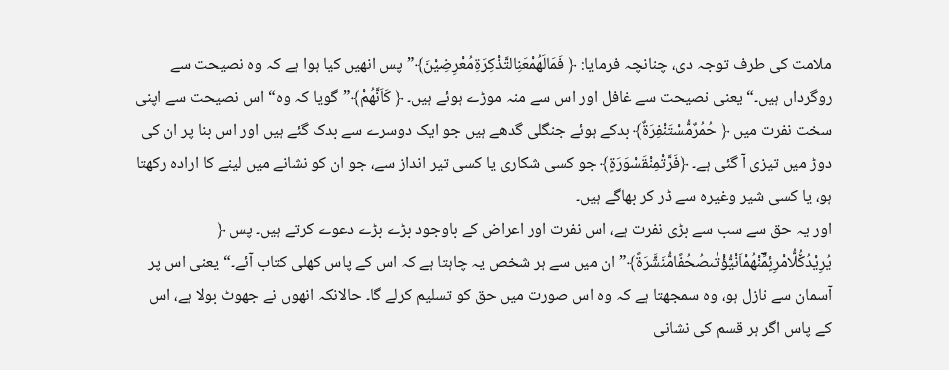ملامت کی طرف توجہ دی، چنانچہ فرمایا: ﴿ فَمَالَهُمْعَنِالتَّذْكِرَةِمُعْرِضِیْنَ﴾”پس انھیں کیا ہوا ہے کہ وہ نصیحت سے روگرداں ہیں۔“ یعنی نصیحت سے غافل اور اس سے منہ موڑے ہوئے ہیں۔ ﴿ كَاَنَّهُمْ﴾”گویا کہ وہ“ اس نصیحت سے اپنی سخت نفرت میں ﴿ حُمُرٌمُّسْتَنْفِرَةٌ﴾ بدکے ہوئے جنگلی گدھے ہیں جو ایک دوسرے سے بدک گئے ہیں اور اس بنا پر ان کی دوڑ میں تیزی آ گئی ہے۔ ﴿فَرَّتْمِنْقَسْوَرَةٍ﴾ جو کسی شکاری یا کسی تیر انداز سے، جو ان کو نشانے میں لینے کا ارادہ رکھتا ہو، یا کسی شیر وغیرہ سے ڈر کر بھاگے ہیں۔
اور یہ حق سے سب سے بڑی نفرت ہے، اس نفرت اور اعراض کے باوجود بڑے بڑے دعوے کرتے ہیں۔ پس ﴿ یُرِیْدُكُ٘لُّامْرِئٍمِّؔنْهُمْاَنْیُّؤْتٰىصُحُفًامُّنَشَّرَةً﴾”ان میں سے ہر شخص یہ چاہتا ہے کہ اس کے پاس کھلی کتاب آئے۔“ یعنی اس پر آسمان سے نازل ہو، وہ سمجھتا ہے کہ وہ اس صورت میں حق کو تسلیم کرلے گا۔ حالانکہ انھوں نے جھوٹ بولا ہے، اس کے پاس اگر ہر قسم کی نشانی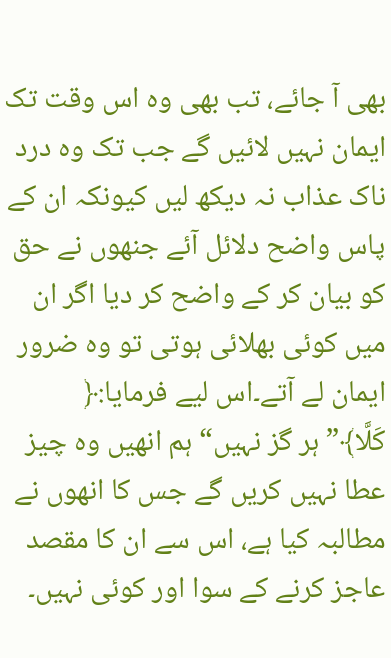بھی آ جائے، تب بھی وہ اس وقت تک ایمان نہیں لائیں گے جب تک وہ درد ناک عذاب نہ دیکھ لیں کیونکہ ان کے پاس واضح دلائل آئے جنھوں نے حق کو بیان کر کے واضح کر دیا اگر ان میں کوئی بھلائی ہوتی تو وہ ضرور ایمان لے آتے۔اس لیے فرمایا:﴿ كَلَّا﴾”ہر گز نہیں“ ہم انھیں وہ چیز عطا نہیں کریں گے جس کا انھوں نے مطالبہ کیا ہے، اس سے ان کا مقصد عاجز کرنے کے سوا اور کوئی نہیں۔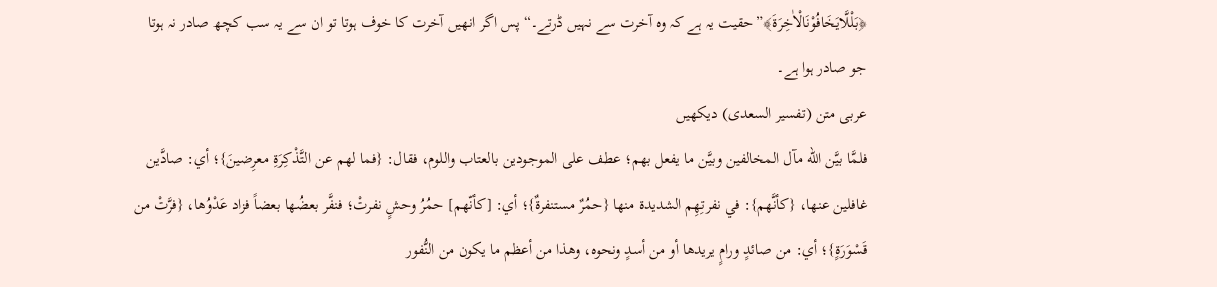﴿بَلْلَّایَخَافُوْنَالْاٰخِرَةَ﴾”حقیت یہ ہے کہ وہ آخرت سے نہیں ڈرتے۔“ پس اگر انھیں آخرت کا خوف ہوتا تو ان سے یہ سب کچھ صادر نہ ہوتا جو صادر ہوا ہے۔
عربی متن (تفسیر السعدی) دیکھیں
فلمَّا بيَّن الله مآل المخالفين وبيَّن ما يفعل بهم؛ عطف على الموجودين بالعتاب واللوم، فقال: {فما لهم عن التَّذْكِرَةِ معرِضينَ}؛ أي: صادَّين غافلين عنها، {كأنَّهم}: في نفرتِهِم الشديدة منها {حمُرٌ مستنفرةٌ}؛ أي: [كأنّهم] حمُرُ وحشٍ نفرتْ؛ فنفَّر بعضُها بعضاً فزاد عَدْوُها، {فرَّتْ من قَسْوَرَةٍ}؛ أي: من صائدٍ ورامٍ يريدها أو من أسدٍ ونحوه، وهذا من أعظم ما يكون من النُّفور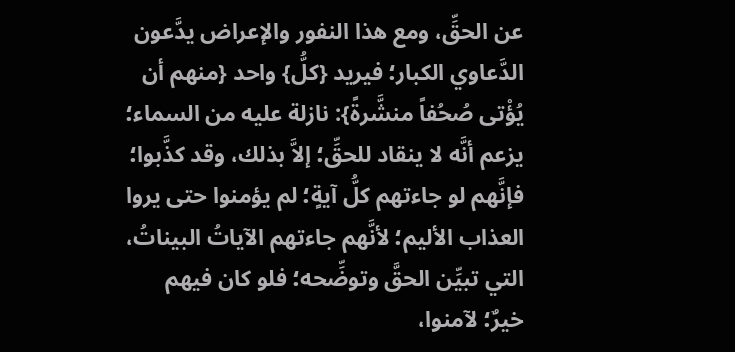عن الحقِّ، ومع هذا النفور والإعراض يدَّعون الدَّعاوي الكبار؛ فيريد {كلُّ} واحد {منهم أن يُؤْتى صُحُفاً منشَّرةً}: نازلة عليه من السماء؛ يزعم أنَّه لا ينقاد للحقِّ؛ إلاَّ بذلك، وقد كذَّبوا؛ فإنَّهم لو جاءتهم كلُّ آيةٍ؛ لم يؤمنوا حتى يروا العذاب الأليم؛ لأنَّهم جاءتهم الآياتُ البيناتُ، التي تبيِّن الحقَّ وتوضِّحه؛ فلو كان فيهم خيرٌ؛ لآمنوا،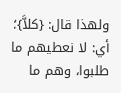ولهذا قال: {كلاَّ}؛ أي: لا نعطيهم ما طلبوا، وهم ما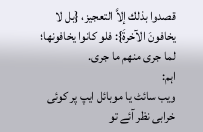قصدوا بذلك إلاَّ التعجيز، {بل لا يخافونَ الآخرةَ}: فلو كانوا يخافونها؛ لما جرى منهم ما جرى.
اہم:
ویب سائٹ یا موبائل ایپ پر کوئی خرابی نظر آئے تو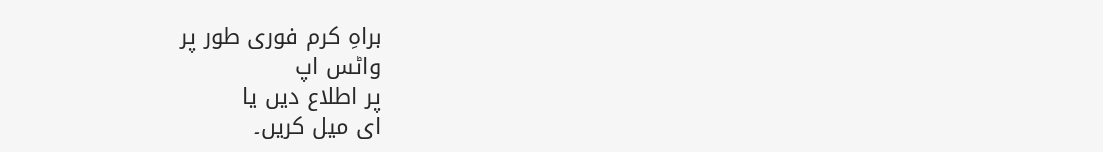براہِ کرم فوری طور پر
واٹس اپ
پر اطلاع دیں یا
ای میل کریں۔